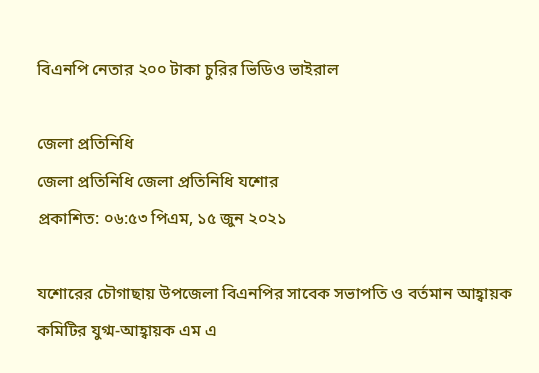বিএনপি নেতার ২০০ টাকা চুরির ভিডিও ভাইরাল

জেলা প্রতিনিধি
জেলা প্রতিনিধি জেলা প্রতিনিধি যশোর
প্রকাশিত: ০৬:৫৩ পিএম, ১৫ জুন ২০২১

যশোরের চৌগাছায় উপজেলা বিএনপির সাবেক সভাপতি ও বর্তমান আহ্বায়ক কমিটির যুগ্ম-আহ্বায়ক এম এ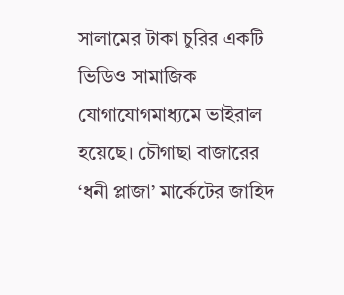সালামের টাকা চুরির একটি ভিডিও সামাজিক যোগাযোগমাধ্যমে ভাইরাল হয়েছে। চৌগাছা বাজারের ‘ধনী প্লাজা’ মার্কেটের জাহিদ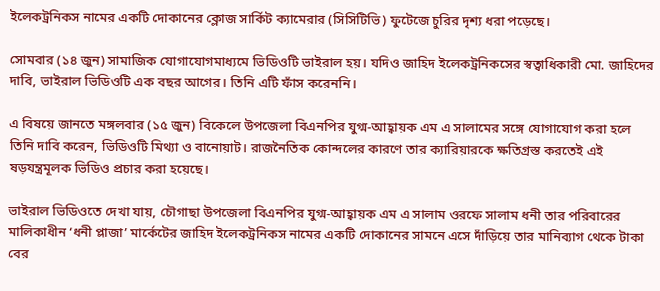ইলেকট্রনিকস নামের একটি দোকানের ক্লোজ সার্কিট ক্যামেরার (সিসিটিভি) ফুটেজে চুরির দৃশ্য ধরা পড়েছে।

সোমবার (১৪ জুন) সামাজিক যোগাযোগমাধ্যমে ভিডিওটি ভাইরাল হয়। যদিও জাহিদ ইলেকট্রনিকসের স্বত্বাধিকারী মো. জাহিদের দাবি, ভাইরাল ভিডিওটি এক বছর আগের। তিনি এটি ফাঁস করেননি।

এ বিষয়ে জানতে মঙ্গলবার (১৫ জুন) বিকেলে উপজেলা বিএনপির যুগ্ম-আহ্বায়ক এম এ সালামের সঙ্গে যোগাযোগ করা হলে তিনি দাবি করেন, ভিডিওটি মিথ্যা ও বানোয়াট। রাজনৈতিক কোন্দলের কারণে তার ক্যারিয়ারকে ক্ষতিগ্রস্ত করতেই এই ষড়যন্ত্রমূলক ভিডিও প্রচার করা হয়েছে।

ভাইরাল ভিডিওতে দেখা যায়, চৌগাছা উপজেলা বিএনপির যুগ্ম-আহ্বায়ক এম এ সালাম ওরফে সালাম ধনী তার পরিবারের মালিকাধীন ‘ধনী প্লাজা’ মার্কেটের জাহিদ ইলেকট্রনিকস নামের একটি দোকানের সামনে এসে দাঁড়িয়ে তার মানিব্যাগ থেকে টাকা বের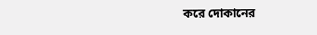করে দোকানের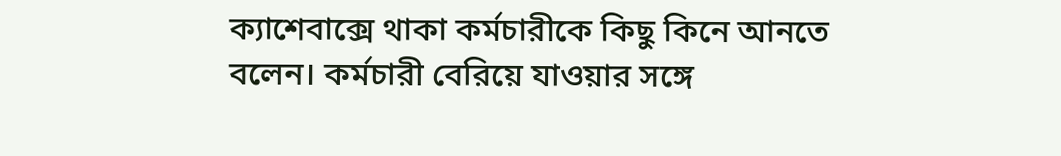ক্যাশেবাক্সে থাকা কর্মচারীকে কিছু কিনে আনতে বলেন। কর্মচারী বেরিয়ে যাওয়ার সঙ্গে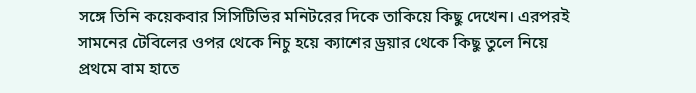সঙ্গে তিনি কয়েকবার সিসিটিভির মনিটরের দিকে তাকিয়ে কিছু দেখেন। এরপরই সামনের টেবিলের ওপর থেকে নিচু হয়ে ক্যাশের ড্রয়ার থেকে কিছু তুলে নিয়ে প্রথমে বাম হাতে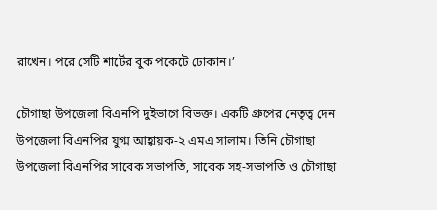রাখেন। পরে সেটি শার্টের বুক পকেটে ঢোকান।’

চৌগাছা উপজেলা বিএনপি দুইভাগে বিভক্ত। একটি গ্রুপের নেতৃত্ব দেন উপজেলা বিএনপির যুগ্ম আহ্বায়ক-২ এমএ সালাম। তিনি চৌগাছা উপজেলা বিএনপির সাবেক সভাপতি, সাবেক সহ-সভাপতি ও চৌগাছা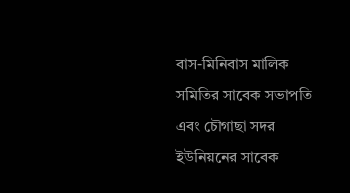বাস-মিনিবাস মালিক সমিতির সাবেক সভাপতি এবং চৌগাছা সদর ইউনিয়নের সাবেক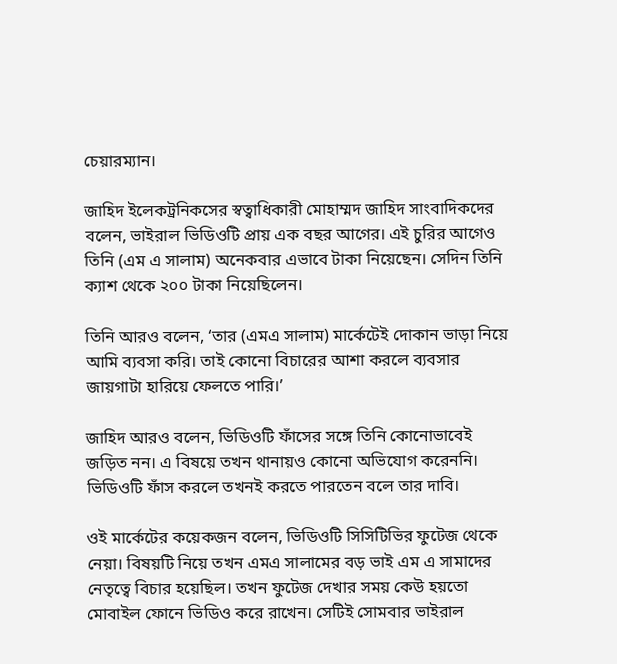চেয়ারম্যান।

জাহিদ ইলেকট্রনিকসের স্বত্বাধিকারী মোহাম্মদ জাহিদ সাংবাদিকদের বলেন, ভাইরাল ভিডিওটি প্রায় এক বছর আগের। এই চুরির আগেও তিনি (এম এ সালাম) অনেকবার এভাবে টাকা নিয়েছেন। সেদিন তিনি ক্যাশ থেকে ২০০ টাকা নিয়েছিলেন।

তিনি আরও বলেন, ‘তার (এমএ সালাম) মার্কেটেই দোকান ভাড়া নিয়ে আমি ব্যবসা করি। তাই কোনো বিচারের আশা করলে ব্যবসার জায়গাটা হারিয়ে ফেলতে পারি।’

জাহিদ আরও বলেন, ভিডিওটি ফাঁসের সঙ্গে তিনি কোনোভাবেই জড়িত নন। এ বিষয়ে তখন থানায়ও কোনো অভিযোগ করেননি। ভিডিওটি ফাঁস করলে তখনই করতে পারতেন বলে তার দাবি।

ওই মার্কেটের কয়েকজন বলেন, ভিডিওটি সিসিটিভির ফুটেজ থেকে নেয়া। বিষয়টি নিয়ে তখন এমএ সালামের বড় ভাই এম এ সামাদের নেতৃত্বে বিচার হয়েছিল। তখন ফুটেজ দেখার সময় কেউ হয়তো মোবাইল ফোনে ভিডিও করে রাখেন। সেটিই সোমবার ভাইরাল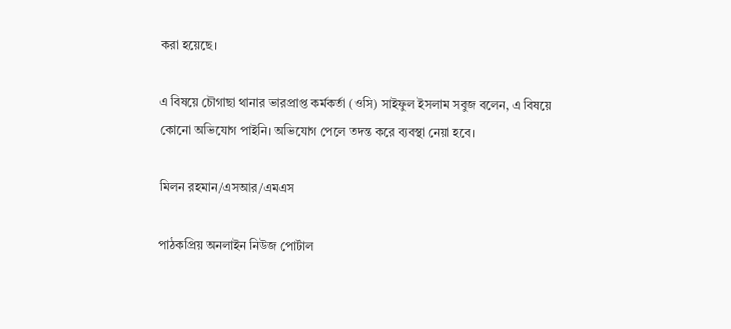করা হয়েছে।

এ বিষয়ে চৌগাছা থানার ভারপ্রাপ্ত কর্মকর্তা (ওসি) সাইফুল ইসলাম সবুজ বলেন, এ বিষয়ে কোনো অভিযোগ পাইনি। অভিযোগ পেলে তদন্ত করে ব্যবস্থা নেয়া হবে।

মিলন রহমান/এসআর/এমএস

পাঠকপ্রিয় অনলাইন নিউজ পোর্টাল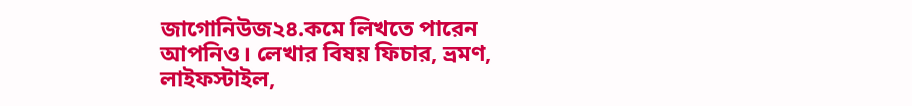জাগোনিউজ২৪.কমে লিখতে পারেন আপনিও। লেখার বিষয় ফিচার, ভ্রমণ, লাইফস্টাইল,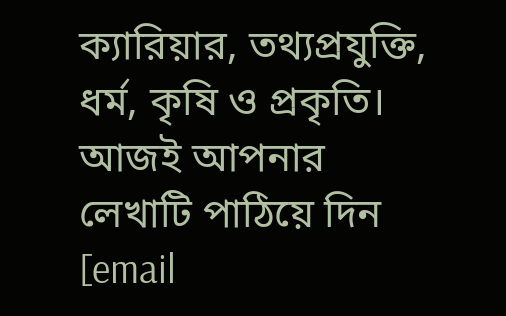ক্যারিয়ার, তথ্যপ্রযুক্তি, ধর্ম, কৃষি ও প্রকৃতি। আজই আপনার লেখাটি পাঠিয়ে দিন [email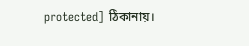protected] ঠিকানায়।